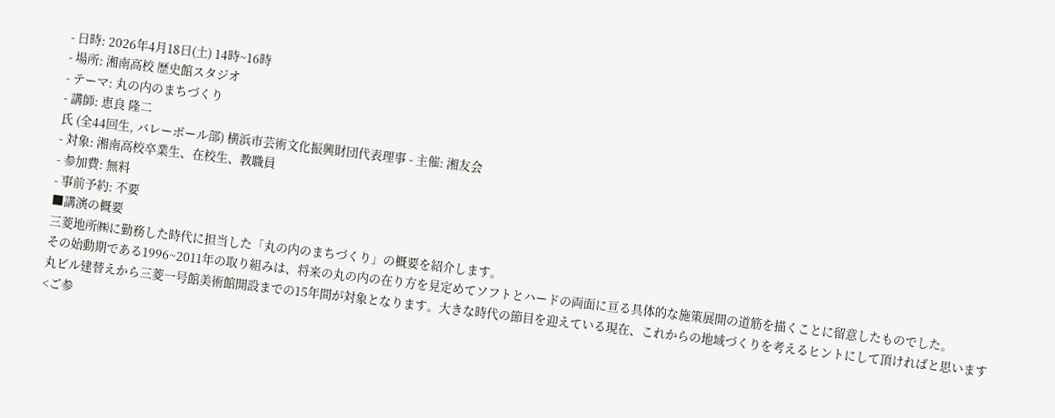- 日時: 2026年4月18日(土) 14時~16時
- 場所: 湘南高校 歴史館スタジオ
- テーマ: 丸の内のまちづくり
- 講師: 恵良 隆二
氏 (全44回生, バレーボール部) 横浜市芸術文化振興財団代表理事 - 主催: 湘友会
- 対象: 湘南高校卒業生、在校生、教職員
- 参加費: 無料
- 事前予約: 不要
■講演の概要
三菱地所㈱に勤務した時代に担当した「丸の内のまちづくり」の概要を紹介します。
その始動期である1996~2011年の取り組みは、将来の丸の内の在り方を見定めてソフトとハードの両面に亘る具体的な施策展開の道筋を描くことに留意したものでした。
丸ビル建替えから三菱一号館美術館開設までの15年間が対象となります。大きな時代の節目を迎えている現在、これからの地域づくりを考えるヒントにして頂ければと思います
<ご参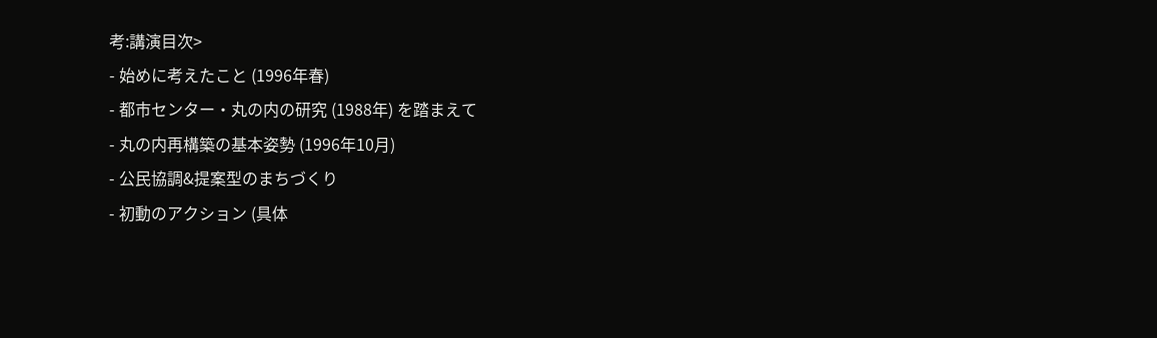考:講演目次>
- 始めに考えたこと (1996年春)
- 都市センター・丸の内の研究 (1988年) を踏まえて
- 丸の内再構築の基本姿勢 (1996年10月)
- 公民協調&提案型のまちづくり
- 初動のアクション (具体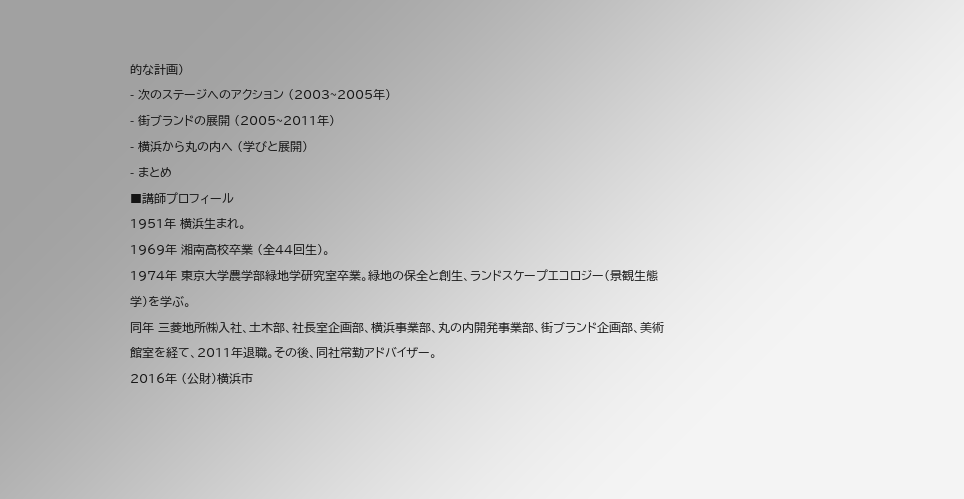的な計画)
- 次のステージへのアクション (2003~2005年)
- 街ブランドの展開 (2005~2011年)
- 横浜から丸の内へ (学びと展開)
- まとめ
■講師プロフィール
1951年 横浜生まれ。
1969年 湘南高校卒業 (全44回生)。
1974年 東京大学農学部緑地学研究室卒業。緑地の保全と創生、ランドスケープエコロジー(景観生態学)を学ぶ。
同年 三菱地所㈱入社、土木部、社長室企画部、横浜事業部、丸の内開発事業部、街ブランド企画部、美術館室を経て、2011年退職。その後、同社常勤アドバイザー。
2016年 (公財)横浜市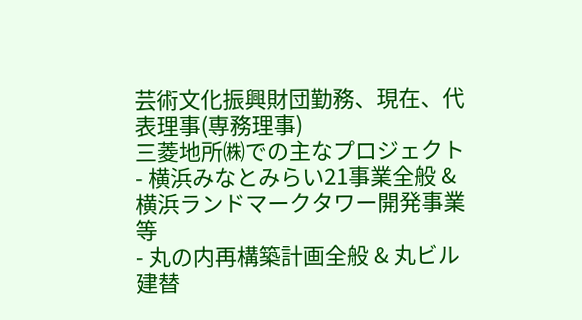芸術文化振興財団勤務、現在、代表理事(専務理事)
三菱地所㈱での主なプロジェクト
- 横浜みなとみらい21事業全般 & 横浜ランドマークタワー開発事業等
- 丸の内再構築計画全般 & 丸ビル建替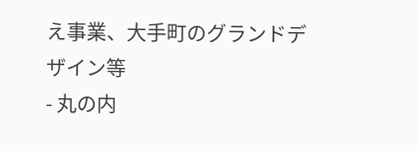え事業、大手町のグランドデザイン等
- 丸の内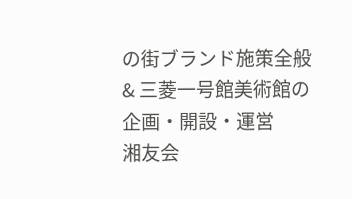の街ブランド施策全般 & 三菱一号館美術館の企画・開設・運営
湘友会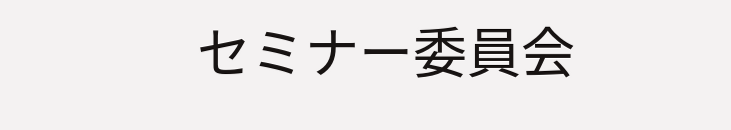セミナー委員会